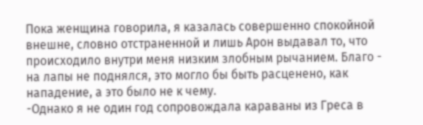Пока женщина говорила, я казалась совершенно спокойной внешне, словно отстраненной и лишь Арон выдавал то, что происходило внутри меня низким злобным рычанием. Благо - на лапы не поднялся, это могло бы быть расценено, как нападение, а это было не к чему.
-Однако я не один год сопровождала караваны из Греса в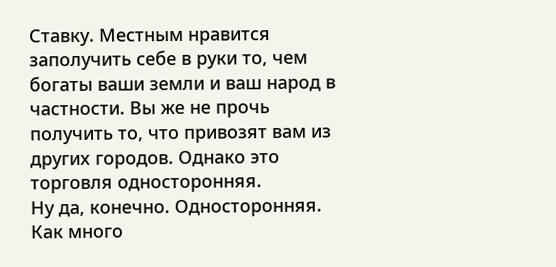Ставку. Местным нравится заполучить себе в руки то, чем богаты ваши земли и ваш народ в частности. Вы же не прочь получить то, что привозят вам из других городов. Однако это торговля односторонняя.
Ну да, конечно. Односторонняя. Как много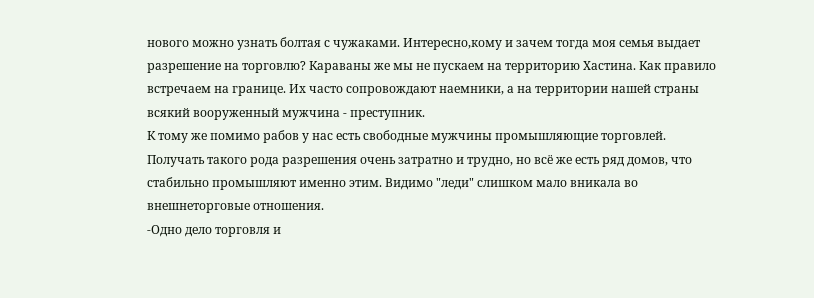нового можно узнать болтая с чужаками. Интересно,кому и зачем тогда моя семья выдает разрешение на торговлю? Караваны же мы не пускаем на территорию Хастина. Как правило встречаем на границе. Их часто сопровождают наемники, а на территории нашей страны всякий вооруженный мужчина - преступник.
К тому же помимо рабов у нас есть свободные мужчины промышляющие торговлей. Получать такого рода разрешения очень затратно и трудно, но всё же есть ряд домов, что стабильно промышляют именно этим. Видимо "леди" слишком мало вникала во внешнеторговые отношения.
-Одно дело торговля и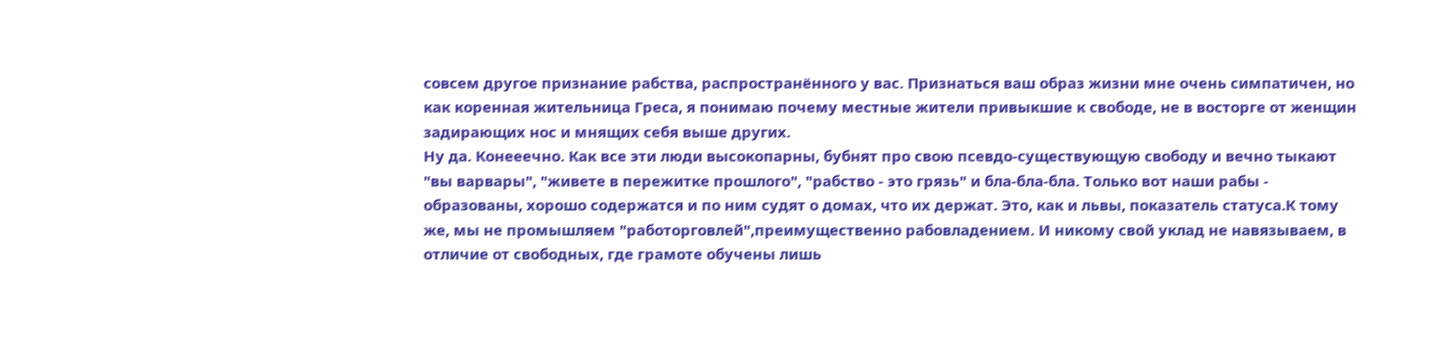совсем другое признание рабства, распространённого у вас. Признаться ваш образ жизни мне очень симпатичен, но как коренная жительница Греса, я понимаю почему местные жители привыкшие к свободе, не в восторге от женщин задирающих нос и мнящих себя выше других.
Ну да. Конееечно. Как все эти люди высокопарны, бубнят про свою псевдо-существующую свободу и вечно тыкают "вы варвары", "живете в пережитке прошлого", "рабство - это грязь" и бла-бла-бла. Только вот наши рабы - образованы, хорошо содержатся и по ним судят о домах, что их держат. Это, как и львы, показатель статуса.К тому же, мы не промышляем "работорговлей",преимущественно рабовладением. И никому свой уклад не навязываем, в отличие от свободных, где грамоте обучены лишь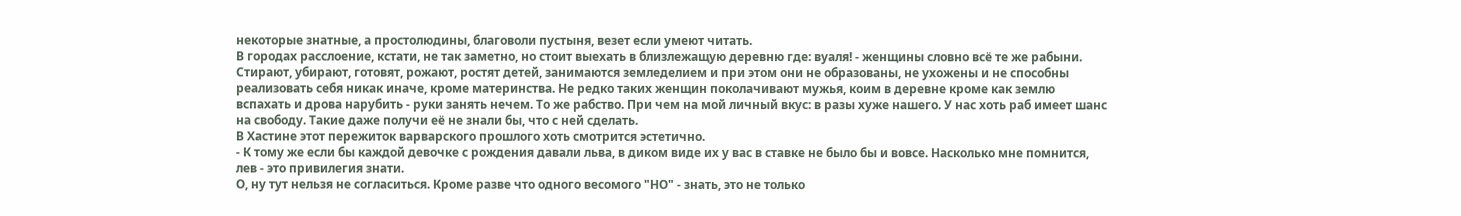некоторые знатные, а простолюдины, благоволи пустыня, везет если умеют читать.
В городах расслоение, кстати, не так заметно, но стоит выехать в близлежащую деревню где: вуаля! - женщины словно всё те же рабыни. Стирают, убирают, готовят, рожают, ростят детей, занимаются земледелием и при этом они не образованы, не ухожены и не способны реализовать себя никак иначе, кроме материнства. Не редко таких женщин поколачивают мужья, коим в деревне кроме как землю вспахать и дрова нарубить - руки занять нечем. То же рабство. При чем на мой личный вкус: в разы хуже нашего. У нас хоть раб имеет шанс на свободу. Такие даже получи её не знали бы, что с ней сделать.
В Хастине этот пережиток варварского прошлого хоть смотрится эстетично.
- К тому же если бы каждой девочке с рождения давали льва, в диком виде их у вас в ставке не было бы и вовсе. Насколько мне помнится, лев - это привилегия знати.
О, ну тут нельзя не согласиться. Кроме разве что одного весомого "НО" - знать, это не только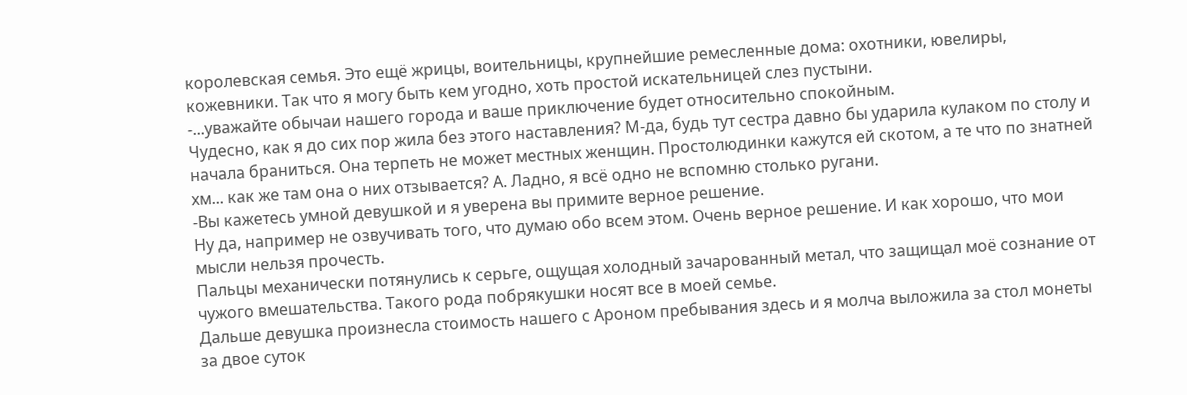королевская семья. Это ещё жрицы, воительницы, крупнейшие ремесленные дома: охотники, ювелиры, кожевники. Так что я могу быть кем угодно, хоть простой искательницей слез пустыни.
-...уважайте обычаи нашего города и ваше приключение будет относительно спокойным.
Чудесно, как я до сих пор жила без этого наставления? М-да, будь тут сестра давно бы ударила кулаком по столу и начала браниться. Она терпеть не может местных женщин. Простолюдинки кажутся ей скотом, а те что по знатней хм... как же там она о них отзывается? А. Ладно, я всё одно не вспомню столько ругани.
-Вы кажетесь умной девушкой и я уверена вы примите верное решение.
Ну да, например не озвучивать того, что думаю обо всем этом. Очень верное решение. И как хорошо, что мои мысли нельзя прочесть.
Пальцы механически потянулись к серьге, ощущая холодный зачарованный метал, что защищал моё сознание от чужого вмешательства. Такого рода побрякушки носят все в моей семье.
Дальше девушка произнесла стоимость нашего с Ароном пребывания здесь и я молча выложила за стол монеты за двое суток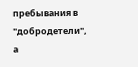пребывания в "добродетели", а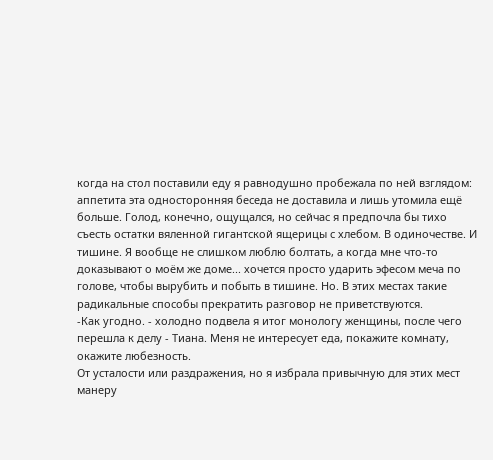когда на стол поставили еду я равнодушно пробежала по ней взглядом: аппетита эта односторонняя беседа не доставила и лишь утомила ещё больше. Голод, конечно, ощущался, но сейчас я предпочла бы тихо съесть остатки вяленной гигантской ящерицы с хлебом. В одиночестве. И тишине. Я вообще не слишком люблю болтать, а когда мне что-то доказывают о моём же доме... хочется просто ударить эфесом меча по голове, чтобы вырубить и побыть в тишине. Но. В этих местах такие радикальные способы прекратить разговор не приветствуются.
-Как угодно. - холодно подвела я итог монологу женщины, после чего перешла к делу - Тиана. Меня не интересует еда, покажите комнату, окажите любезность.
От усталости или раздражения, но я избрала привычную для этих мест манеру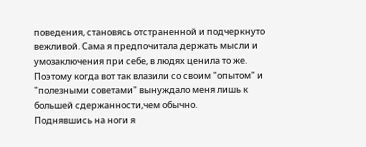поведения, становясь отстраненной и подчеркнуто вежливой. Сама я предпочитала держать мысли и умозаключения при себе, в людях ценила то же. Поэтому когда вот так влазили со своим "опытом" и "полезными советами" вынуждало меня лишь к большей сдержанности,чем обычно.
Поднявшись на ноги я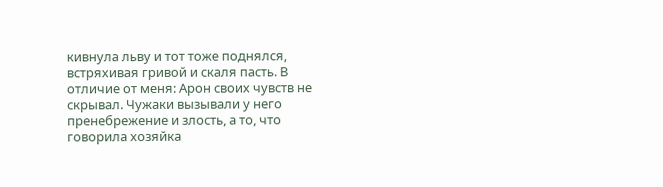кивнула льву и тот тоже поднялся, встряхивая гривой и скаля пасть. В отличие от меня: Арон своих чувств не скрывал. Чужаки вызывали у него пренебрежение и злость, а то, что говорила хозяйка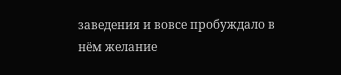заведения и вовсе пробуждало в нём желание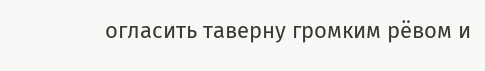огласить таверну громким рёвом и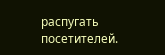распугать посетителей.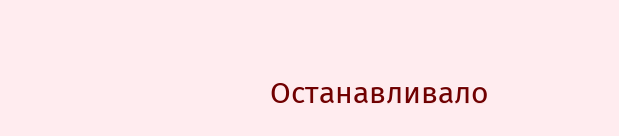Останавливало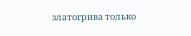златогрива только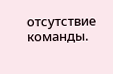отсутствие команды.